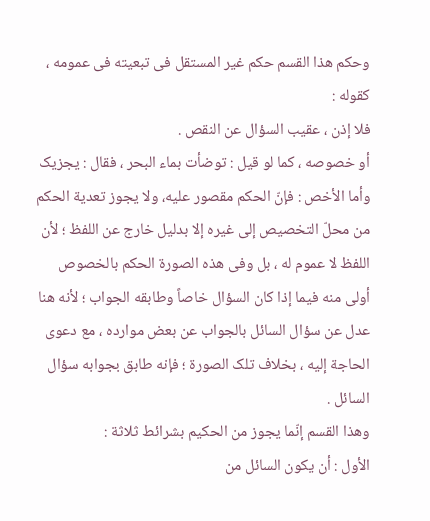وحکم هذا القسم حکم غیر المستقل فی تبعیته فی عمومه ، کقوله :
فلا إذن ، عقیب السؤال عن النقص .
أو خصوصه ، کما لو قیل : توضأت بماء البحر ، فقال : یجزیک وأما الأخص : فإنّ الحکم مقصور علیه، ولا یجوز تعدیة الحکم من محلّ التخصیص إلى غیره إلا بدلیل خارج عن اللفظ ؛ لأن اللفظ لا عموم له ، بل وفی هذه الصورة الحکم بالخصوص أولى منه فیما إذا کان السؤال خاصاً وطابقه الجواب ؛ لأنه هنا عدل عن سؤال السائل بالجواب عن بعض موارده ، مع دعوى الحاجة إلیه ، بخلاف تلک الصورة ؛ فإنه طابق بجوابه سؤال السائل .
وهذا القسم إنّما یجوز من الحکیم بشرائط ثلاثة :
الأول : أن یکون السائل من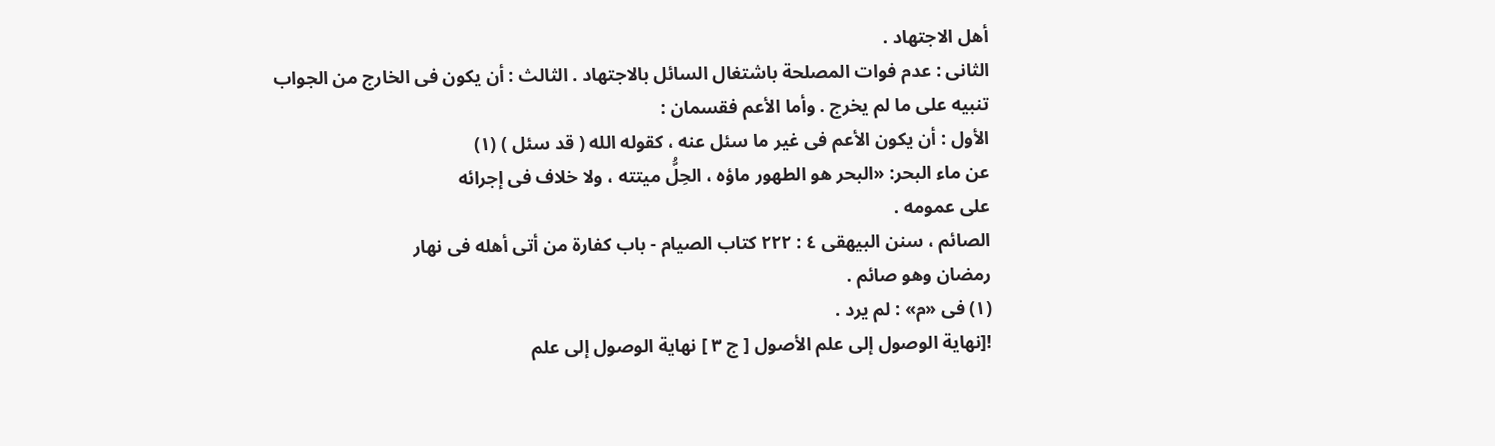أهل الاجتهاد .
الثانی : عدم فوات المصلحة باشتغال السائل بالاجتهاد . الثالث : أن یکون فی الخارج من الجواب تنبیه على ما لم یخرج . وأما الأعم فقسمان :
الأول : أن یکون الأعم فی غیر ما سئل عنه ، کقوله الله ( قد سئل ) (۱)
عن ماء البحر: «البحر هو الطهور ماؤه ، الحِلُّ میتته ، ولا خلاف فی إجرائه
على عمومه .
الصائم ، سنن البیهقی ٤ : ٢٢٢ کتاب الصیام - باب کفارة من أتى أهله فی نهار
رمضان وهو صائم .
(۱) فی «م» : لم یرد .
![نهاية الوصول إلى علم الأصول [ ج ٣ ] نهاية الوصول إلى علم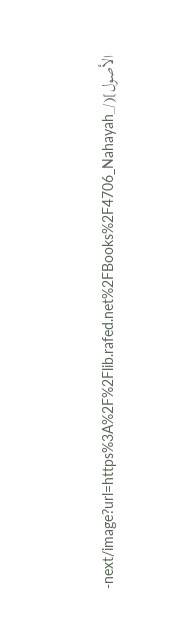الأصول](/_next/image?url=https%3A%2F%2Flib.rafed.net%2FBooks%2F4706_Nahayah-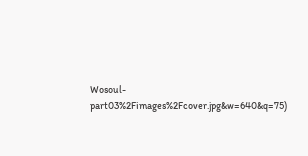Wosoul-part03%2Fimages%2Fcover.jpg&w=640&q=75)